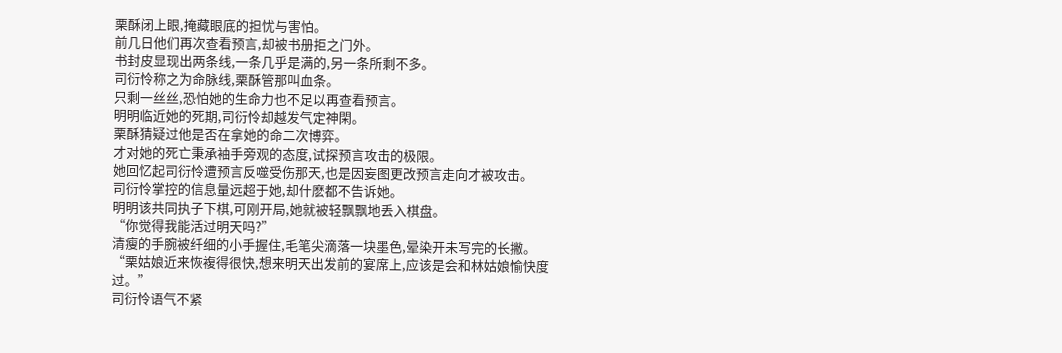栗酥闭上眼,掩藏眼底的担忧与害怕。
前几日他们再次查看预言,却被书册拒之门外。
书封皮显现出两条线,一条几乎是满的,另一条所剩不多。
司衍怜称之为命脉线,栗酥管那叫血条。
只剩一丝丝,恐怕她的生命力也不足以再查看预言。
明明临近她的死期,司衍怜却越发气定神閑。
栗酥猜疑过他是否在拿她的命二次博弈。
才对她的死亡秉承袖手旁观的态度,试探预言攻击的极限。
她回忆起司衍怜遭预言反噬受伤那天,也是因妄图更改预言走向才被攻击。
司衍怜掌控的信息量远超于她,却什麽都不告诉她。
明明该共同执子下棋,可刚开局,她就被轻飘飘地丢入棋盘。
“你觉得我能活过明天吗?”
清瘦的手腕被纤细的小手握住,毛笔尖滴落一块墨色,晕染开未写完的长撇。
“栗姑娘近来恢複得很快,想来明天出发前的宴席上,应该是会和林姑娘愉快度过。”
司衍怜语气不紧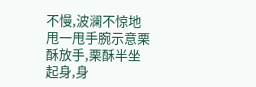不慢,波澜不惊地甩一甩手腕示意栗酥放手,栗酥半坐起身,身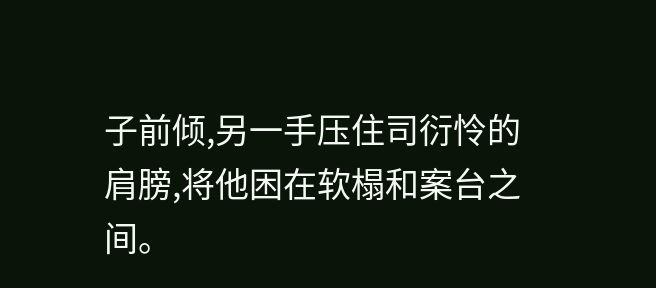子前倾,另一手压住司衍怜的肩膀,将他困在软榻和案台之间。